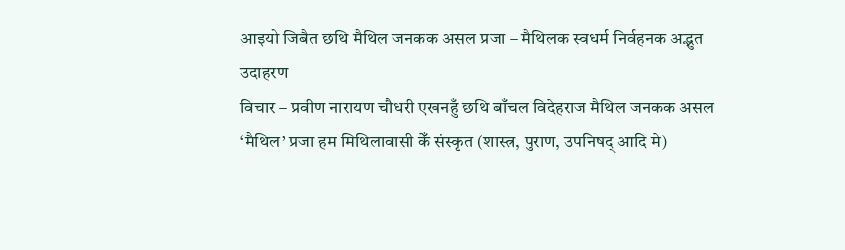आइयो जिबैत छथि मैथिल जनकक असल प्रजा – मैथिलक स्वधर्म निर्वहनक अद्भुत उदाहरण
विचार – प्रवीण नारायण चौधरी एखनहुँ छथि बाँचल विदेहराज मैथिल जनकक असल ‘मैथिल’ प्रजा हम मिथिलावासी केँ संस्कृत (शास्त्र, पुराण, उपनिषद् आदि मे)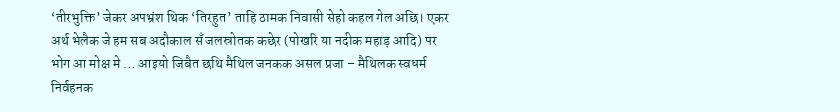‘तीरभुक्ति’ जेकर अपभ्रंश थिक ‘तिरहुत’ ताहि ठामक निवासी सेहो कहल गेल अछि। एकर अर्थ भेलैक जे हम सब अदौकाल सँ जलस्रोतक कछेर (पोखरि या नदीक महाड़ आदि) पर भोग आ मोक्ष मे … आइयो जिबैत छथि मैथिल जनकक असल प्रजा – मैथिलक स्वधर्म निर्वहनक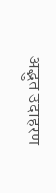अद्भुत उदाहरण